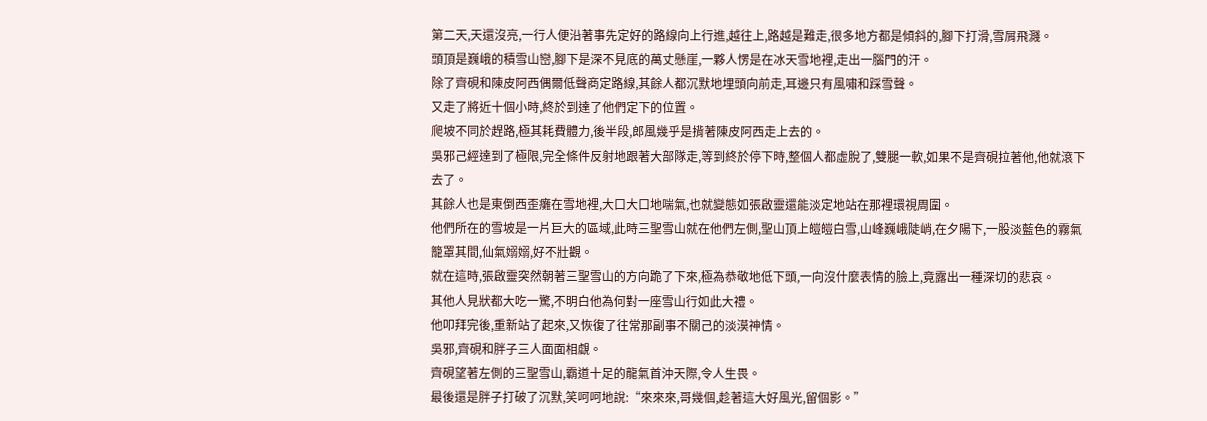第二天,天還沒亮,一行人便沿著事先定好的路線向上行進,越往上,路越是難走,很多地方都是傾斜的,腳下打滑,雪屑飛濺。
頭頂是巍峨的積雪山巒,腳下是深不見底的萬丈懸崖,一夥人愣是在冰天雪地裡,走出一腦門的汗。
除了齊硯和陳皮阿西偶爾低聲商定路線,其餘人都沉默地埋頭向前走,耳邊只有風嘯和踩雪聲。
又走了將近十個小時,終於到達了他們定下的位置。
爬坡不同於趕路,極其耗費體力,後半段,郎風幾乎是揹著陳皮阿西走上去的。
吳邪己經達到了極限,完全條件反射地跟著大部隊走,等到終於停下時,整個人都虛脫了,雙腿一軟,如果不是齊硯拉著他,他就滾下去了。
其餘人也是東倒西歪癱在雪地裡,大口大口地喘氣,也就變態如張啟靈還能淡定地站在那裡環視周圍。
他們所在的雪坡是一片巨大的區域,此時三聖雪山就在他們左側,聖山頂上皚皚白雪,山峰巍峨陡峭,在夕陽下,一股淡藍色的霧氣籠罩其間,仙氣嫋嫋,好不壯觀。
就在這時,張啟靈突然朝著三聖雪山的方向跪了下來,極為恭敬地低下頭,一向沒什麼表情的臉上,竟露出一種深切的悲哀。
其他人見狀都大吃一驚,不明白他為何對一座雪山行如此大禮。
他叩拜完後,重新站了起來,又恢復了往常那副事不關己的淡漠神情。
吳邪,齊硯和胖子三人面面相覷。
齊硯望著左側的三聖雪山,霸道十足的龍氣首沖天際,令人生畏。
最後還是胖子打破了沉默,笑呵呵地說:“來來來,哥幾個,趁著這大好風光,留個影。”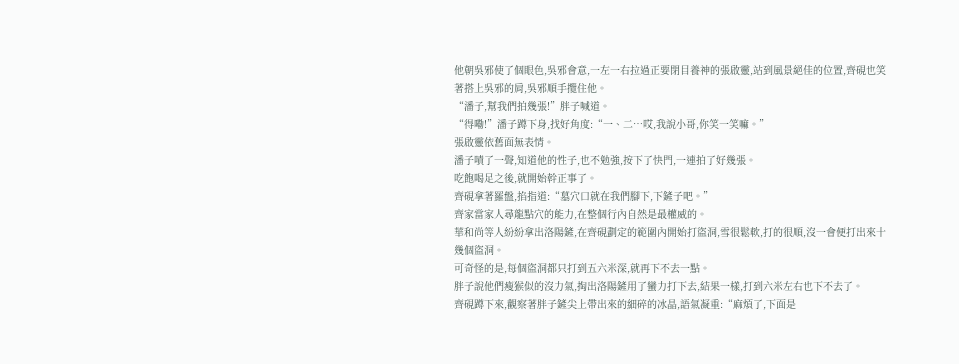他朝吳邪使了個眼色,吳邪會意,一左一右拉過正要閉目養神的張啟靈,站到風景絕佳的位置,齊硯也笑著搭上吳邪的肩,吳邪順手攬住他。
“潘子,幫我們拍幾張!”胖子喊道。
“得嘞!”潘子蹲下身,找好角度:“一、二…哎,我說小哥,你笑一笑嘛。”
張啟靈依舊面無表情。
潘子嘖了一聲,知道他的性子,也不勉強,按下了快門,一連拍了好幾張。
吃飽喝足之後,就開始幹正事了。
齊硯拿著羅盤,掐指道:“墓穴口就在我們腳下,下鏟子吧。”
齊家當家人尋龍點穴的能力,在整個行內自然是最權威的。
華和尚等人紛紛拿出洛陽鏟,在齊硯劃定的範圍內開始打盜洞,雪很鬆軟,打的很順,沒一會便打出來十幾個盜洞。
可奇怪的是,每個盜洞都只打到五六米深,就再下不去一點。
胖子說他們瘦猴似的沒力氣,掏出洛陽鏟用了蠻力打下去,結果一樣,打到六米左右也下不去了。
齊硯蹲下來,觀察著胖子鏟尖上帶出來的細碎的冰晶,語氣凝重:“麻煩了,下面是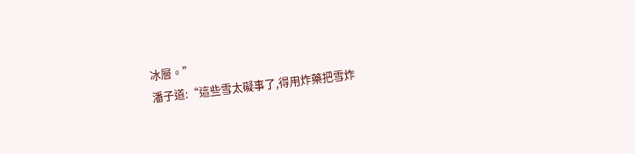冰層。”
潘子道:“這些雪太礙事了,得用炸藥把雪炸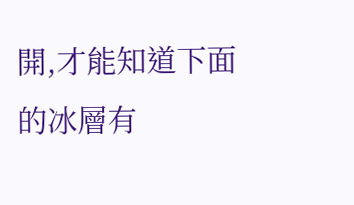開,才能知道下面的冰層有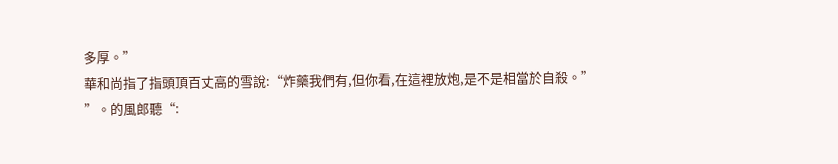多厚。”
華和尚指了指頭頂百丈高的雪說:“炸藥我們有,但你看,在這裡放炮,是不是相當於自殺。”
”。的風郎聽“: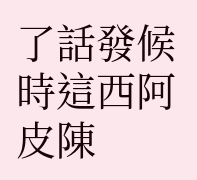了話發候時這西阿皮陳